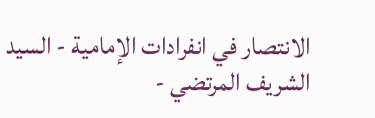الانتصار في انفرادات الإمامية - السيد الشريف المرتضي -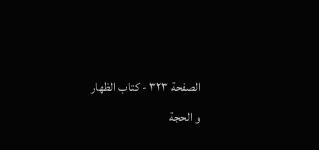الصفحة ٣٢٣ - كتاب الظهار
و الحجة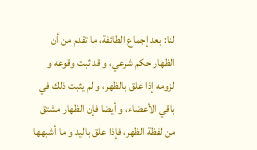لنا: بعد إجماع الطائفة، ما تقدم من أن الظهار حكم شرعي، و قد ثبت وقوعه و لزومه إذا علق بالظهر، و لم يثبت ذلك في باقي الأعضاء، و أيضا فإن الظهار مشتق من لفظة الظهر، فإذا علق باليد و ما أشبهها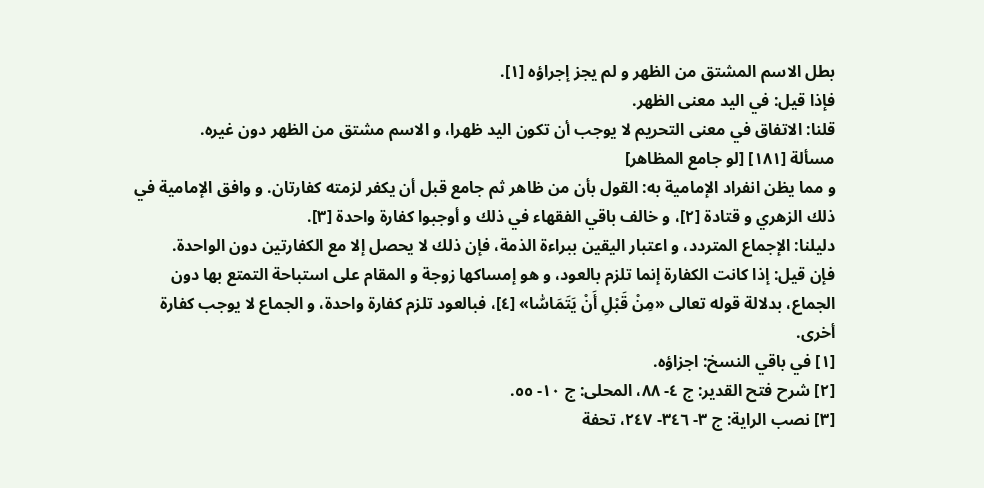بطل الاسم المشتق من الظهر و لم يجز إجراؤه [١].
فإذا قيل: في اليد معنى الظهر.
قلنا: الاتفاق في معنى التحريم لا يوجب أن تكون اليد ظهرا، و الاسم مشتق من الظهر دون غيره.
مسألة [١٨١] [لو جامع المظاهر]
و مما يظن انفراد الإمامية به: القول بأن من ظاهر ثم جامع قبل أن يكفر لزمته كفارتان. و وافق الإمامية في ذلك الزهري و قتادة [٢]، و خالف باقي الفقهاء في ذلك و أوجبوا كفارة واحدة [٣].
دليلنا: الإجماع المتردد، و اعتبار اليقين ببراءة الذمة، فإن ذلك لا يحصل إلا مع الكفارتين دون الواحدة.
فإن قيل: إذا كانت الكفارة إنما تلزم بالعود، و هو إمساكها زوجة و المقام على استباحة التمتع بها دون الجماع، بدلالة قوله تعالى «مِنْ قَبْلِ أَنْ يَتَمَاسّٰا» [٤]، فبالعود تلزم كفارة واحدة، و الجماع لا يوجب كفارة أخرى.
[١] في باقي النسخ: اجزاؤه.
[٢] شرح فتح القدير: ج ٤- ٨٨، المحلى: ج ١٠- ٥٥.
[٣] نصب الراية: ج ٣- ٣٤٦- ٢٤٧، تحفة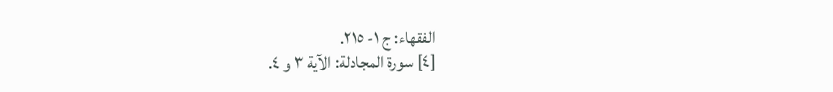الفقهاء: ج ١- ٢١٥.
[٤] سورة المجادلة: الآية ٣ و ٤.